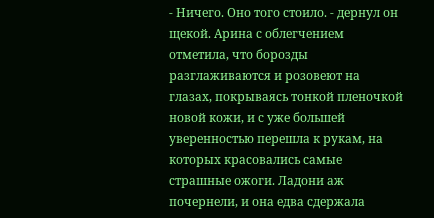- Ничего. Оно того стоило. - дернул он щекой. Арина с облегчением отметила, что борозды разглаживаются и розовеют на глазах, покрываясь тонкой пленочкой новой кожи, и с уже большей уверенностью перешла к рукам, на которых красовались самые страшные ожоги. Ладони аж почернели, и она едва сдержала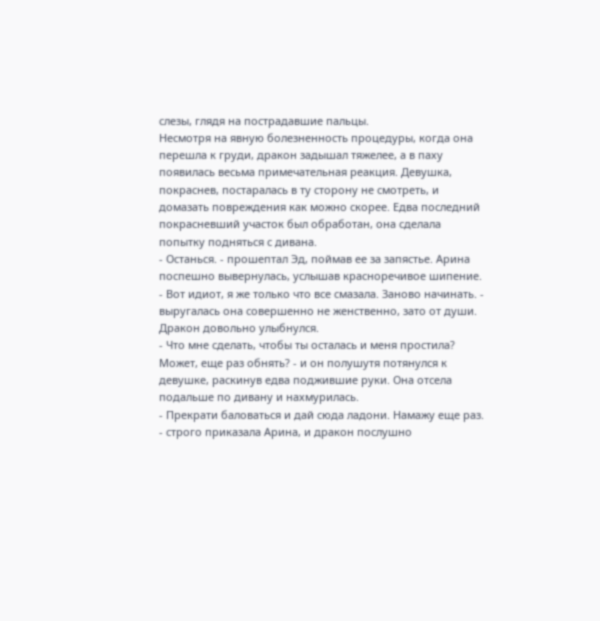слезы, глядя на пострадавшие пальцы.
Несмотря на явную болезненность процедуры, когда она перешла к груди, дракон задышал тяжелее, а в паху появилась весьма примечательная реакция. Девушка, покраснев, постаралась в ту сторону не смотреть, и домазать повреждения как можно скорее. Едва последний покрасневший участок был обработан, она сделала попытку подняться с дивана.
- Останься. - прошептал Эд, поймав ее за запястье. Арина поспешно вывернулась, услышав красноречивое шипение.
- Вот идиот, я же только что все смазала. Заново начинать. - выругалась она совершенно не женственно, зато от души. Дракон довольно улыбнулся.
- Что мне сделать, чтобы ты осталась и меня простила? Может, еще раз обнять? - и он полушутя потянулся к девушке, раскинув едва поджившие руки. Она отсела подальше по дивану и нахмурилась.
- Прекрати баловаться и дай сюда ладони. Намажу еще раз. - строго приказала Арина, и дракон послушно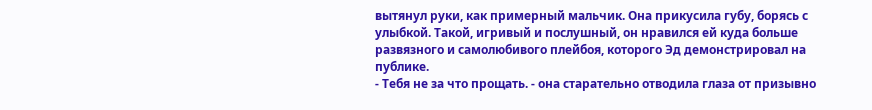вытянул руки, как примерный мальчик. Она прикусила губу, борясь с улыбкой. Такой, игривый и послушный, он нравился ей куда больше развязного и самолюбивого плейбоя, которого Эд демонстрировал на публике.
- Тебя не за что прощать. - она старательно отводила глаза от призывно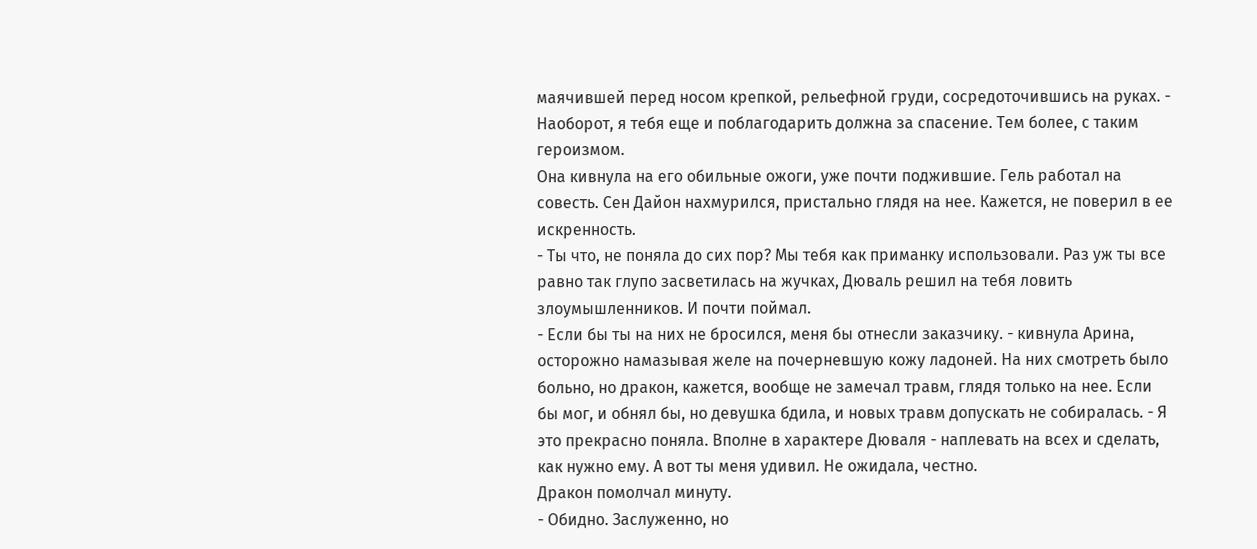маячившей перед носом крепкой, рельефной груди, сосредоточившись на руках. - Наоборот, я тебя еще и поблагодарить должна за спасение. Тем более, с таким героизмом.
Она кивнула на его обильные ожоги, уже почти поджившие. Гель работал на совесть. Сен Дайон нахмурился, пристально глядя на нее. Кажется, не поверил в ее искренность.
- Ты что, не поняла до сих пор? Мы тебя как приманку использовали. Раз уж ты все равно так глупо засветилась на жучках, Дюваль решил на тебя ловить злоумышленников. И почти поймал.
- Если бы ты на них не бросился, меня бы отнесли заказчику. - кивнула Арина, осторожно намазывая желе на почерневшую кожу ладоней. На них смотреть было больно, но дракон, кажется, вообще не замечал травм, глядя только на нее. Если бы мог, и обнял бы, но девушка бдила, и новых травм допускать не собиралась. - Я это прекрасно поняла. Вполне в характере Дюваля - наплевать на всех и сделать, как нужно ему. А вот ты меня удивил. Не ожидала, честно.
Дракон помолчал минуту.
- Обидно. Заслуженно, но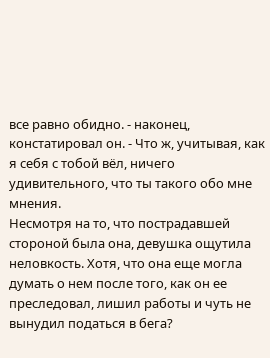все равно обидно. - наконец, констатировал он. - Что ж, учитывая, как я себя с тобой вёл, ничего удивительного, что ты такого обо мне мнения.
Несмотря на то, что пострадавшей стороной была она, девушка ощутила неловкость. Хотя, что она еще могла думать о нем после того, как он ее преследовал, лишил работы и чуть не вынудил податься в бега?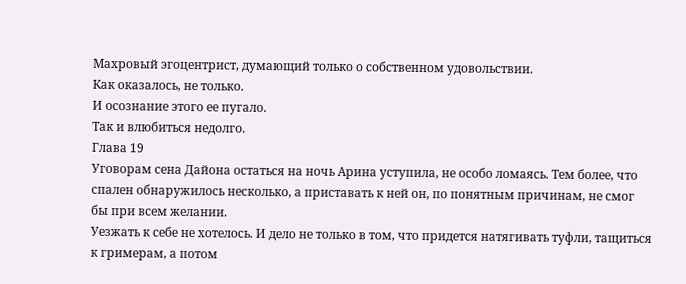Махровый эгоцентрист, думающий только о собственном удовольствии.
Как оказалось, не только.
И осознание этого ее пугало.
Так и влюбиться недолго.
Глава 19
Уговорам сена Дайона остаться на ночь Арина уступила, не особо ломаясь. Тем более, что спален обнаружилось несколько, а приставать к ней он, по понятным причинам, не смог бы при всем желании.
Уезжать к себе не хотелось. И дело не только в том, что придется натягивать туфли, тащиться к гримерам, а потом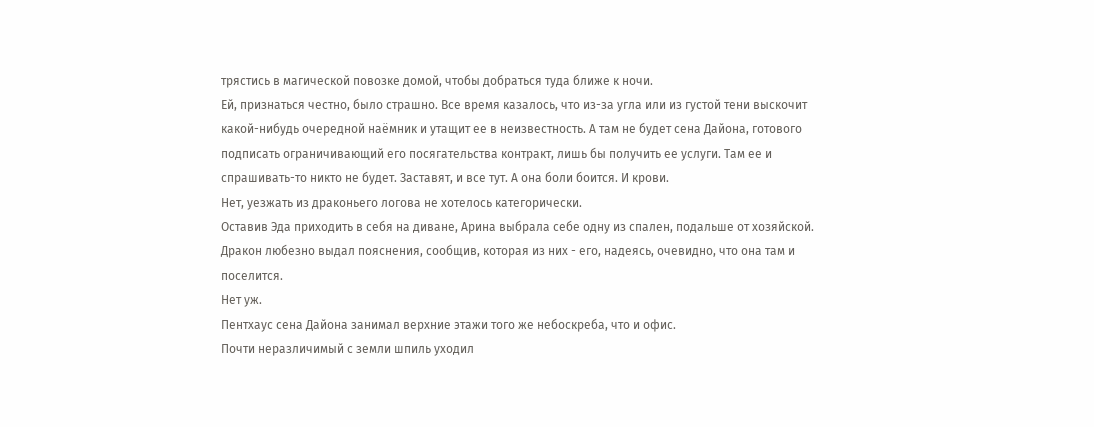трястись в магической повозке домой, чтобы добраться туда ближе к ночи.
Ей, признаться честно, было страшно. Все время казалось, что из-за угла или из густой тени выскочит какой-нибудь очередной наёмник и утащит ее в неизвестность. А там не будет сена Дайона, готового подписать ограничивающий его посягательства контракт, лишь бы получить ее услуги. Там ее и спрашивать-то никто не будет. Заставят, и все тут. А она боли боится. И крови.
Нет, уезжать из драконьего логова не хотелось категорически.
Оставив Эда приходить в себя на диване, Арина выбрала себе одну из спален, подальше от хозяйской. Дракон любезно выдал пояснения, сообщив, которая из них - его, надеясь, очевидно, что она там и поселится.
Нет уж.
Пентхаус сена Дайона занимал верхние этажи того же небоскреба, что и офис.
Почти неразличимый с земли шпиль уходил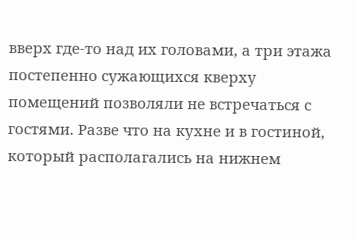вверх где-то над их головами, а три этажа постепенно сужающихся кверху помещений позволяли не встречаться с гостями. Разве что на кухне и в гостиной, который располагались на нижнем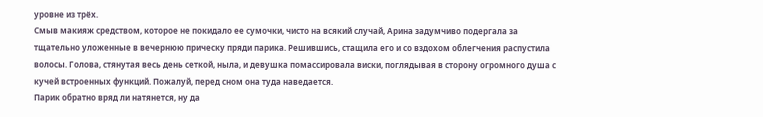уровне из трёх.
Смыв макияж средством, которое не покидало ее сумочки, чисто на всякий случай, Арина задумчиво подергала за тщательно уложенные в вечернюю прическу пряди парика. Решившись, стащила его и со вздохом облегчения распустила волосы. Голова, стянутая весь день сеткой, ныла, и девушка помассировала виски, поглядывая в сторону огромного душа с кучей встроенных функций. Пожалуй, перед сном она туда наведается.
Парик обратно вряд ли натянется, ну да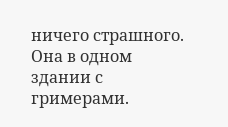ничего страшного. Она в одном здании с гримерами.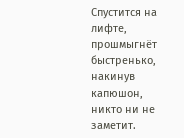Спустится на лифте, прошмыгнёт быстренько, накинув капюшон, никто ни не заметит.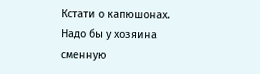Кстати о капюшонах. Надо бы у хозяина сменную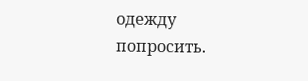одежду попросить.